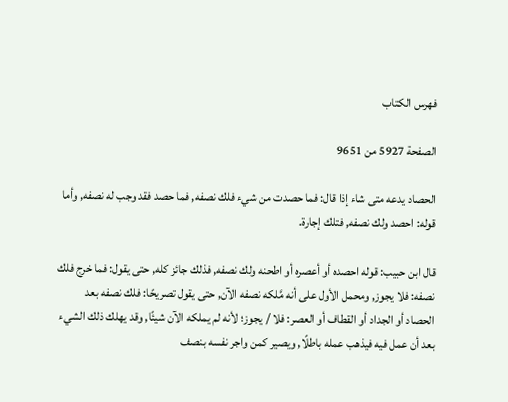فهرس الكتاب

الصفحة 5927 من 9651

الحصاد يدعه متى شاء إذا قال: فما حصدت من شيء فلك نصفه, فما حصد فقد وجب له نصفه, وأما قوله: احصد ولك نصفه, فتلك إجارة.

قال ابن حبيب: قوله احصده أو أعصره أو اطحنه ولك نصفه, فذلك جائز كله, حتى يقول: فما خرج فلك نصفه: فلا يجوز, ومحمل الأول على أنه مَّلكه نصفه الآن, حتى يقول تصريحًا: فلك نصفه بعد الحصاد أو الجداد أو القطاف أو العصر: فلا / يجوز؛ لأنه لم يملكه الآن شيئًا, وقد يهلك ذلك الشيء بعد أن عمل فيه فيذهب عمله باطلًا, ويصير كمن واجر نفسه بنصف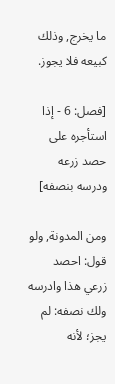ما يخرج, وذلك كبيعه فلا يجوز.

[فصل: 6 - إذا استأجره على حصد زرعه ودرسه بنصفه]

ومن المدونة, ولو قول: احصد زرعي هذا وادرسه ولك نصفه: لم يجز؛ لأنه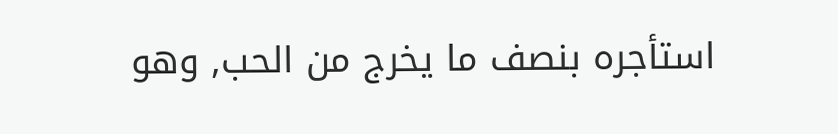استأجره بنصف ما يخرج من الحب, وهو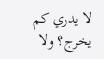لا يدري كم يخرج؟ ولا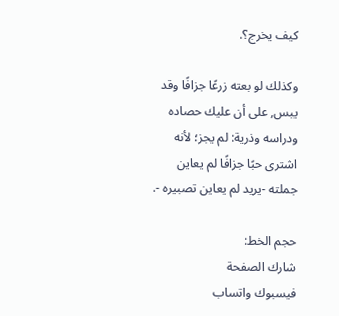كيف يخرج؟.

وكذلك لو بعته زرعًا جزافًا وقد يبس, على أن عليك حصاده ودراسه وذرية: لم يجز؛ لأنه اشترى حبًا جزافًا لم يعاين جملته -يريد لم يعاين تصبيره -.

حجم الخط:
شارك الصفحة
فيسبوك واتساب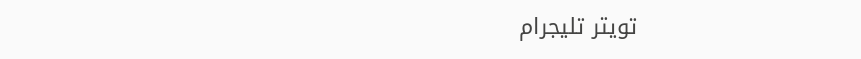تويتر تليجرام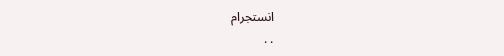انستجرام
. .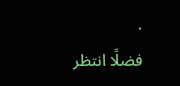.
فضلًا انتظر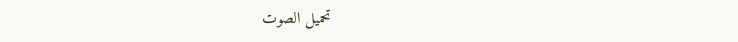تحميل الصوت